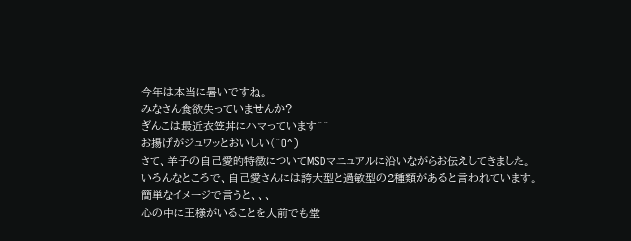今年は本当に暑いですね。
みなさん食欲失っていませんか?
ぎんこは最近衣笠丼にハマっています^^
お揚げがジュワッとおいしい(^O^)
さて、羊子の自己愛的特徴についてMSDマニュアルに沿いながらお伝えしてきました。
いろんなところで、自己愛さんには誇大型と過敏型の2種類があると言われています。
簡単なイメージで言うと、、、
心の中に王様がいることを人前でも堂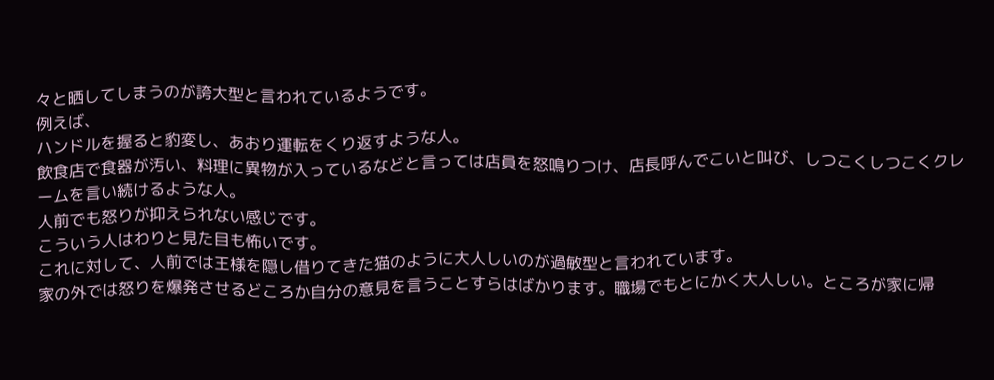々と晒してしまうのが誇大型と言われているようです。
例えば、
ハンドルを握ると豹変し、あおり運転をくり返すような人。
飲食店で食器が汚い、料理に異物が入っているなどと言っては店員を怒鳴りつけ、店長呼んでこいと叫び、しつこくしつこくクレームを言い続けるような人。
人前でも怒りが抑えられない感じです。
こういう人はわりと見た目も怖いです。
これに対して、人前では王様を隠し借りてきた猫のように大人しいのが過敏型と言われています。
家の外では怒りを爆発させるどころか自分の意見を言うことすらはばかります。職場でもとにかく大人しい。ところが家に帰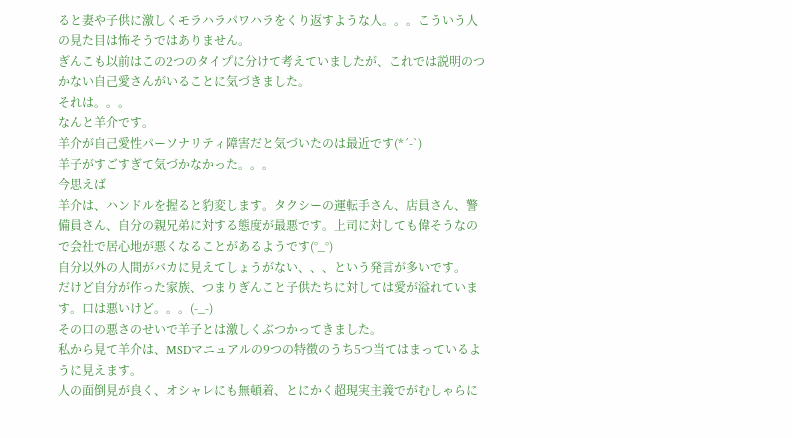ると妻や子供に激しくモラハラパワハラをくり返すような人。。。こういう人の見た目は怖そうではありません。
ぎんこも以前はこの2つのタイプに分けて考えていましたが、これでは説明のつかない自己愛さんがいることに気づきました。
それは。。。
なんと羊介です。
羊介が自己愛性パーソナリティ障害だと気づいたのは最近です(*´-`)
羊子がすごすぎて気づかなかった。。。
今思えば
羊介は、ハンドルを握ると豹変します。タクシーの運転手さん、店員さん、警備員さん、自分の親兄弟に対する態度が最悪です。上司に対しても偉そうなので会社で居心地が悪くなることがあるようです(°_°)
自分以外の人間がバカに見えてしょうがない、、、という発言が多いです。
だけど自分が作った家族、つまりぎんこと子供たちに対しては愛が溢れています。口は悪いけど。。。(-_-)
その口の悪さのせいで羊子とは激しくぶつかってきました。
私から見て羊介は、MSDマニュアルの9つの特徴のうち5つ当てはまっているように見えます。
人の面倒見が良く、オシャレにも無頓着、とにかく超現実主義でがむしゃらに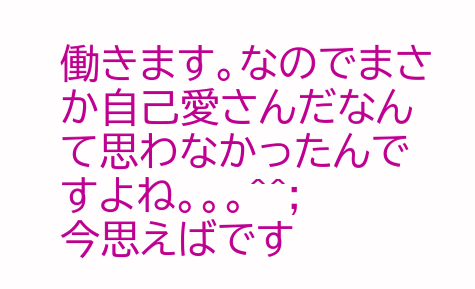働きます。なのでまさか自己愛さんだなんて思わなかったんですよね。。。^^;
今思えばです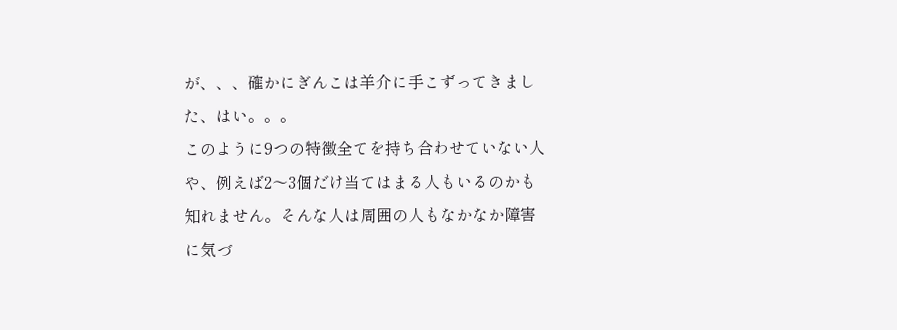が、、、確かにぎんこは羊介に手こずってきました、はい。。。
このように9つの特徴全てを持ち合わせていない人や、例えば2〜3個だけ当てはまる人もいるのかも知れません。そんな人は周囲の人もなかなか障害に気づ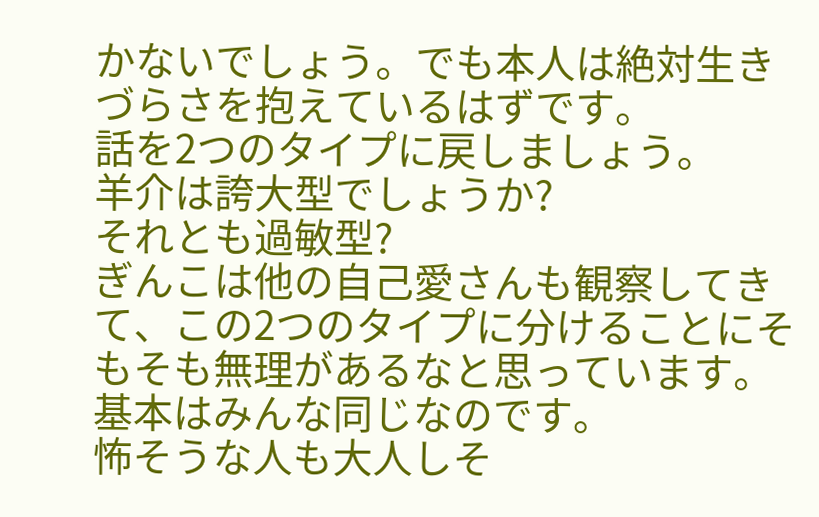かないでしょう。でも本人は絶対生きづらさを抱えているはずです。
話を2つのタイプに戻しましょう。
羊介は誇大型でしょうか?
それとも過敏型?
ぎんこは他の自己愛さんも観察してきて、この2つのタイプに分けることにそもそも無理があるなと思っています。
基本はみんな同じなのです。
怖そうな人も大人しそ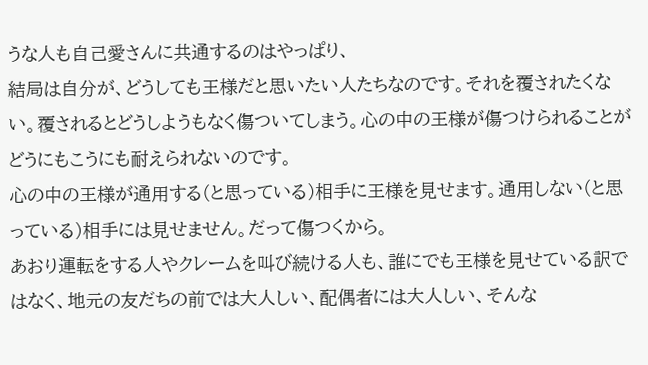うな人も自己愛さんに共通するのはやっぱり、
結局は自分が、どうしても王様だと思いたい人たちなのです。それを覆されたくない。覆されるとどうしようもなく傷ついてしまう。心の中の王様が傷つけられることがどうにもこうにも耐えられないのです。
心の中の王様が通用する(と思っている)相手に王様を見せます。通用しない(と思っている)相手には見せません。だって傷つくから。
あおり運転をする人やクレームを叫び続ける人も、誰にでも王様を見せている訳ではなく、地元の友だちの前では大人しい、配偶者には大人しい、そんな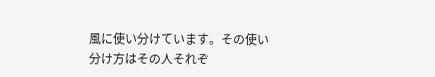風に使い分けています。その使い分け方はその人それぞ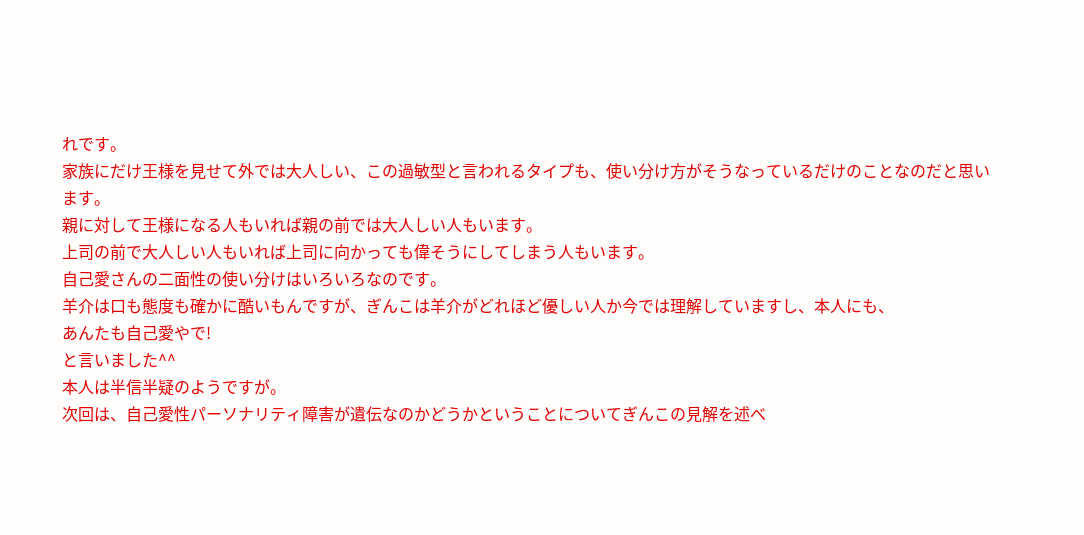れです。
家族にだけ王様を見せて外では大人しい、この過敏型と言われるタイプも、使い分け方がそうなっているだけのことなのだと思います。
親に対して王様になる人もいれば親の前では大人しい人もいます。
上司の前で大人しい人もいれば上司に向かっても偉そうにしてしまう人もいます。
自己愛さんの二面性の使い分けはいろいろなのです。
羊介は口も態度も確かに酷いもんですが、ぎんこは羊介がどれほど優しい人か今では理解していますし、本人にも、
あんたも自己愛やで!
と言いました^^
本人は半信半疑のようですが。
次回は、自己愛性パーソナリティ障害が遺伝なのかどうかということについてぎんこの見解を述べ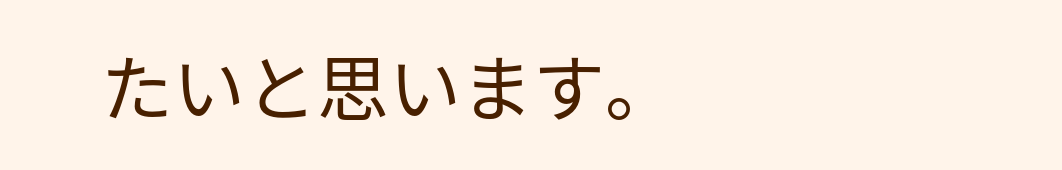たいと思います。